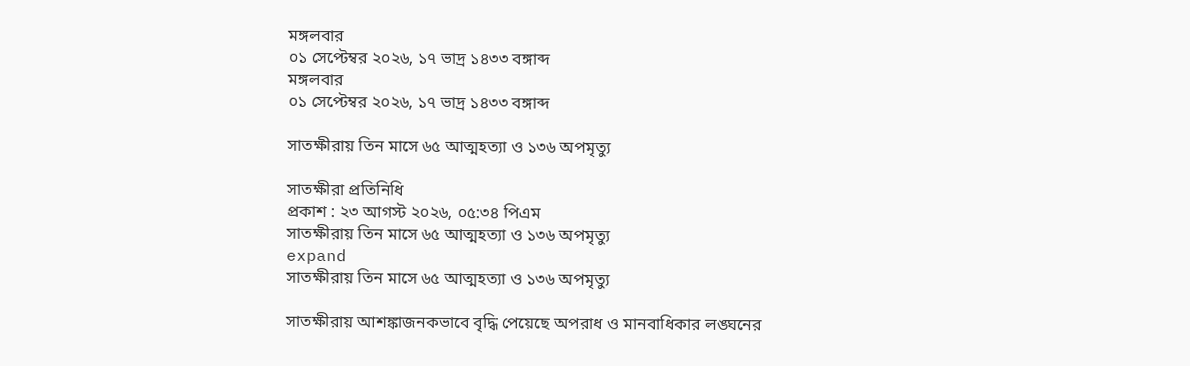মঙ্গলবার
০১ সেপ্টেম্বর ২০২৬, ১৭ ভাদ্র ১৪৩৩ বঙ্গাব্দ
মঙ্গলবার
০১ সেপ্টেম্বর ২০২৬, ১৭ ভাদ্র ১৪৩৩ বঙ্গাব্দ

সাতক্ষীরায় তিন মাসে ৬৫ আত্মহত্যা ও ১৩৬ অপমৃত্যু

সাতক্ষীরা প্রতিনিধি
প্রকাশ : ২৩ আগস্ট ২০২৬, ০৫:৩৪ পিএম
সাতক্ষীরায় তিন মাসে ৬৫ আত্মহত্যা ও ১৩৬ অপমৃত্যু
expand
সাতক্ষীরায় তিন মাসে ৬৫ আত্মহত্যা ও ১৩৬ অপমৃত্যু

সাতক্ষীরায় আশঙ্কাজনকভাবে বৃদ্ধি পেয়েছে অপরাধ ও মানবাধিকার লঙ্ঘনের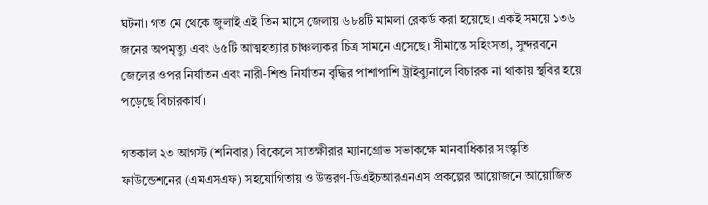ঘটনা। গত মে থেকে জুলাই এই তিন মাসে জেলায় ৬৮৪টি মামলা রেকর্ড করা হয়েছে। একই সময়ে ১৩৬ জনের অপমৃত্যু এবং ৬৫টি আত্মহত্যার চাঞ্চল্যকর চিত্র সামনে এসেছে। সীমান্তে সহিংসতা, সুন্দরবনে জেলের ওপর নির্যাতন এবং নারী-শিশু নির্যাতন বৃদ্ধির পাশাপাশি ট্রাইব্যুনালে বিচারক না থাকায় স্থবির হয়ে পড়েছে বিচারকার্য।

গতকাল ২৩ আগস্ট (শনিবার) বিকেলে সাতক্ষীরার ম্যানগ্রোভ সভাকক্ষে মানবাধিকার সংস্কৃতি ফাউন্ডেশনের (এমএসএফ) সহযোগিতায় ও উত্তরণ-ডিএইচআরএনএস প্রকল্পের আয়োজনে আয়োজিত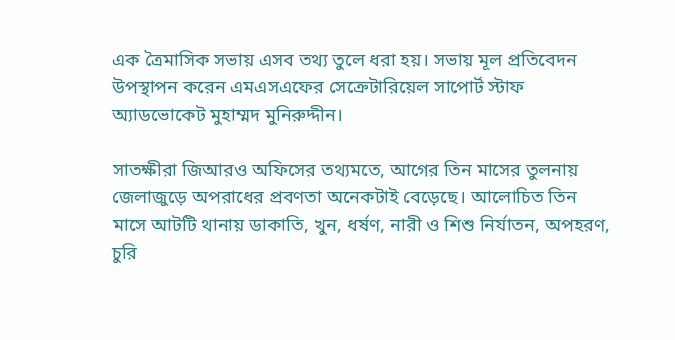এক ত্রৈমাসিক সভায় এসব তথ্য তুলে ধরা হয়। সভায় মূল প্রতিবেদন উপস্থাপন করেন এমএসএফের সেক্রেটারিয়েল সাপোর্ট স্টাফ অ্যাডভোকেট মুহাম্মদ মুনিরুদ্দীন।

সাতক্ষীরা জিআরও অফিসের তথ্যমতে, আগের তিন মাসের তুলনায় জেলাজুড়ে অপরাধের প্রবণতা অনেকটাই বেড়েছে। আলোচিত তিন মাসে আটটি থানায় ডাকাতি, খুন, ধর্ষণ, নারী ও শিশু নির্যাতন, অপহরণ, চুরি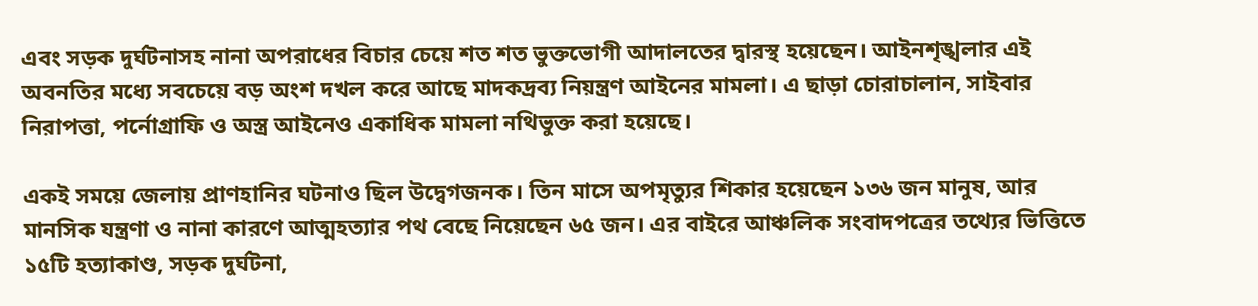এবং সড়ক দুর্ঘটনাসহ নানা অপরাধের বিচার চেয়ে শত শত ভুক্তভোগী আদালতের দ্বারস্থ হয়েছেন। আইনশৃঙ্খলার এই অবনতির মধ্যে সবচেয়ে বড় অংশ দখল করে আছে মাদকদ্রব্য নিয়ন্ত্রণ আইনের মামলা। এ ছাড়া চোরাচালান, সাইবার নিরাপত্তা, পর্নোগ্রাফি ও অস্ত্র আইনেও একাধিক মামলা নথিভুক্ত করা হয়েছে।

একই সময়ে জেলায় প্রাণহানির ঘটনাও ছিল উদ্বেগজনক। তিন মাসে অপমৃত্যুর শিকার হয়েছেন ১৩৬ জন মানুষ, আর মানসিক যন্ত্রণা ও নানা কারণে আত্মহত্যার পথ বেছে নিয়েছেন ৬৫ জন। এর বাইরে আঞ্চলিক সংবাদপত্রের তথ্যের ভিত্তিতে ১৫টি হত্যাকাণ্ড, সড়ক দুর্ঘটনা,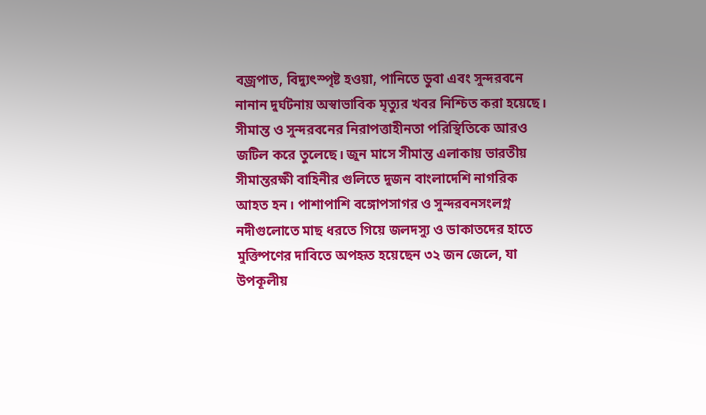বজ্রপাত, বিদ্যুৎস্পৃষ্ট হওয়া, পানিতে ডুবা এবং সুন্দরবনে নানান দুর্ঘটনায় অস্বাভাবিক মৃত্যুর খবর নিশ্চিত করা হয়েছে। সীমান্ত ও সুন্দরবনের নিরাপত্তাহীনতা পরিস্থিতিকে আরও জটিল করে তুলেছে। জুন মাসে সীমান্ত এলাকায় ভারতীয় সীমান্তরক্ষী বাহিনীর গুলিতে দুজন বাংলাদেশি নাগরিক আহত হন। পাশাপাশি বঙ্গোপসাগর ও সুন্দরবনসংলগ্ন নদীগুলোতে মাছ ধরতে গিয়ে জলদস্যু ও ডাকাতদের হাতে মুক্তিপণের দাবিতে অপহৃত হয়েছেন ৩২ জন জেলে, যা উপকূলীয়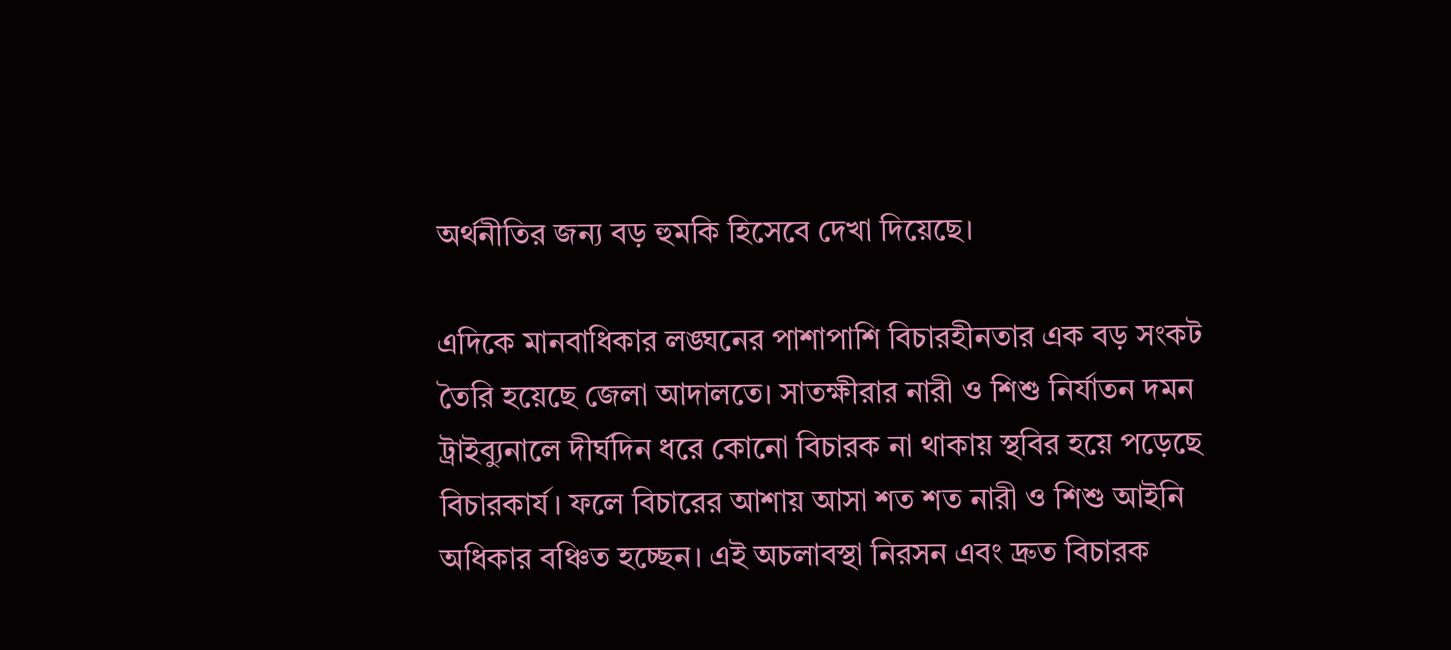অর্থনীতির জন্য বড় হুমকি হিসেবে দেখা দিয়েছে।

এদিকে মানবাধিকার লঙ্ঘনের পাশাপাশি বিচারহীনতার এক বড় সংকট তৈরি হয়েছে জেলা আদালতে। সাতক্ষীরার নারী ও শিশু নির্যাতন দমন ট্রাইব্যুনালে দীর্ঘদিন ধরে কোনো বিচারক না থাকায় স্থবির হয়ে পড়েছে বিচারকার্য। ফলে বিচারের আশায় আসা শত শত নারী ও শিশু আইনি অধিকার বঞ্চিত হচ্ছেন। এই অচলাবস্থা নিরসন এবং দ্রুত বিচারক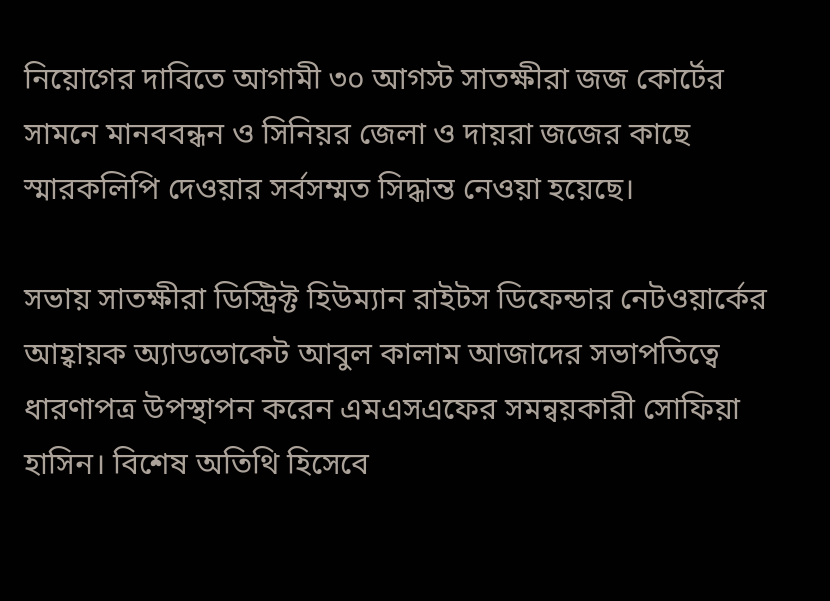নিয়োগের দাবিতে আগামী ৩০ আগস্ট সাতক্ষীরা জজ কোর্টের সামনে মানববন্ধন ও সিনিয়র জেলা ও দায়রা জজের কাছে স্মারকলিপি দেওয়ার সর্বসম্মত সিদ্ধান্ত নেওয়া হয়েছে।

সভায় সাতক্ষীরা ডিস্ট্রিক্ট হিউম্যান রাইটস ডিফেন্ডার নেটওয়ার্কের আহ্বায়ক অ্যাডভোকেট আবুল কালাম আজাদের সভাপতিত্বে ধারণাপত্র উপস্থাপন করেন এমএসএফের সমন্বয়কারী সোফিয়া হাসিন। বিশেষ অতিথি হিসেবে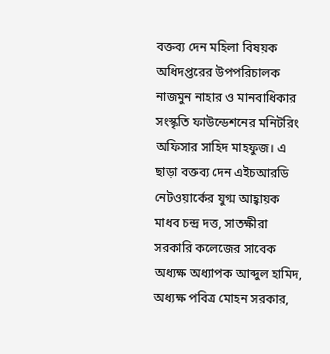বক্তব্য দেন মহিলা বিষয়ক অধিদপ্তরের উপপরিচালক নাজমুন নাহার ও মানবাধিকার সংস্কৃতি ফাউন্ডেশনের মনিটরিং অফিসার সাহিদ মাহফুজ। এ ছাড়া বক্তব্য দেন এইচআরডি নেটওয়ার্কের যুগ্ম আহ্বায়ক মাধব চন্দ্র দত্ত, সাতক্ষীরা সরকারি কলেজের সাবেক অধ্যক্ষ অধ্যাপক আব্দুল হামিদ, অধ্যক্ষ পবিত্র মোহন সরকার,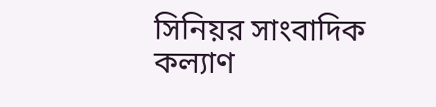সিনিয়র সাংবাদিক কল্যাণ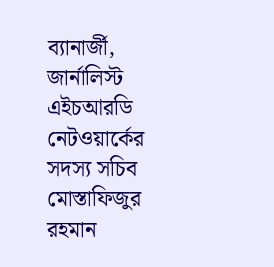ব্যানার্জী, জার্নালিস্ট এইচআরডি নেটওয়ার্কের সদস্য সচিব মোস্তাফিজুর রহমান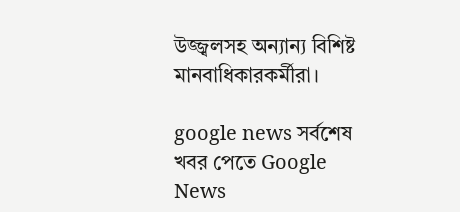উজ্জ্বলসহ অন্যান্য বিশিষ্ট মানবাধিকারকর্মীরা।

google news সর্বশেষ খবর পেতে Google News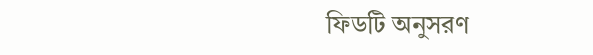ফিডটি অনুসরণ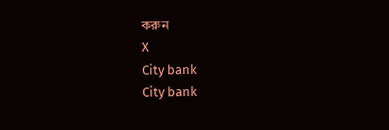করুন
X
City bank
City bank